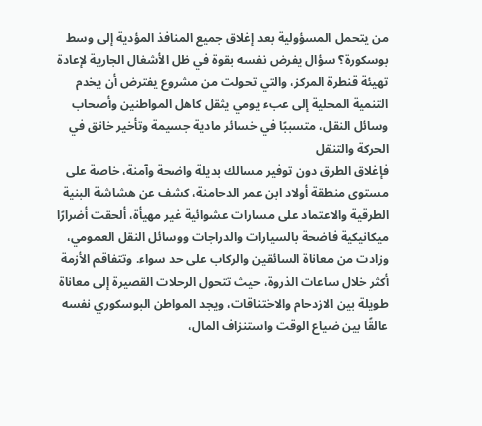من يتحمل المسؤولية بعد إغلاق جميع المنافذ المؤدية إلى وسط بوسكورة؟ سؤال يفرض نفسه بقوة في ظل الأشغال الجارية لإعادة تهيئة قنطرة المركز، والتي تحولت من مشروع يفترض أن يخدم التنمية المحلية إلى عبء يومي يثقل كاهل المواطنين وأصحاب وسائل النقل، متسببًا في خسائر مادية جسيمة وتأخير خانق في الحركة والتنقل
فإغلاق الطرق دون توفير مسالك بديلة واضحة وآمنة، خاصة على مستوى منطقة أولاد ابن عمر الدحامنة، كشف عن هشاشة البنية الطرقية والاعتماد على مسارات عشوائية غير مهيأة، ألحقت أضرارًا ميكانيكية فاضحة بالسيارات والدراجات ووسائل النقل العمومي، وزادت من معاناة السائقين والركاب على حد سواء. وتتفاقم الأزمة أكثر خلال ساعات الذروة، حيث تتحول الرحلات القصيرة إلى معاناة طويلة بين الازدحام والاختناقات، ويجد المواطن البوسكوري نفسه عالقًا بين ضياع الوقت واستنزاف المال،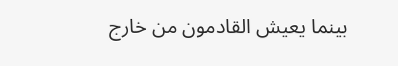بينما يعيش القادمون من خارج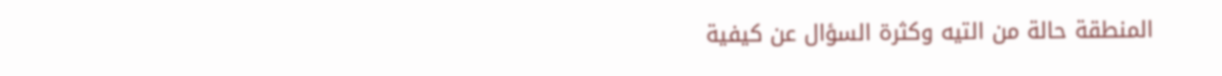المنطقة حالة من التيه وكثرة السؤال عن كيفية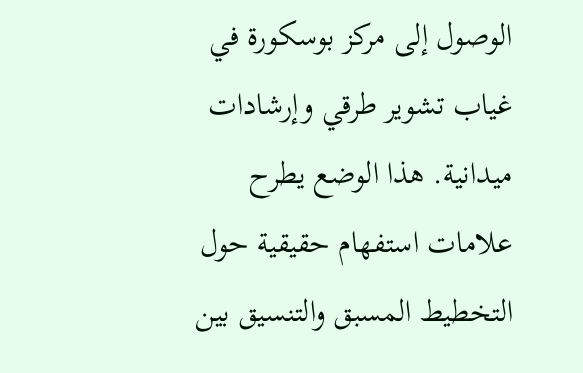الوصول إلى مركز بوسكورة في غياب تشوير طرقي وإرشادات ميدانية. هذا الوضع يطرح علامات استفهام حقيقية حول التخطيط المسبق والتنسيق بين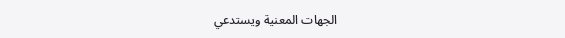الجهات المعنية ويستدعي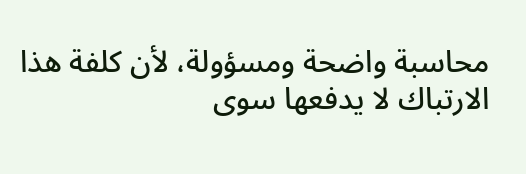محاسبة واضحة ومسؤولة، لأن كلفة هذا الارتباك لا يدفعها سوى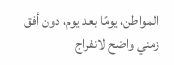المواطن، يومًا بعد يوم، دون أفق زمني واضح لانفراج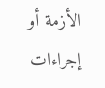الأزمة أو إجراءات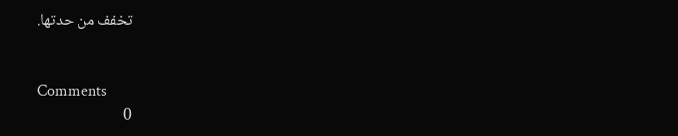تخفف من حدتها.


Comments
0